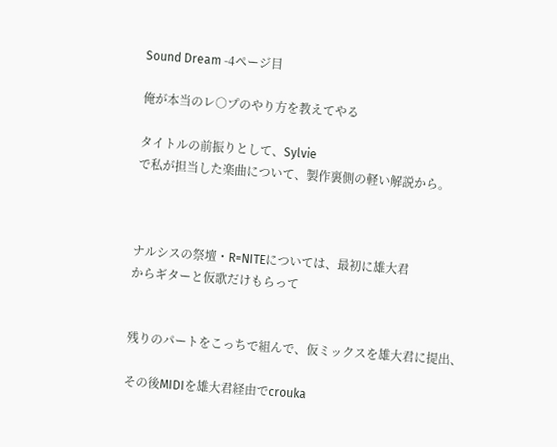Sound Dream -4ページ目

俺が本当のレ○プのやり方を教えてやる

タイトルの前振りとして、Sylvie
で私が担当した楽曲について、製作裏側の軽い解説から。



ナルシスの祭壇・R=NITEについては、最初に雄大君
からギターと仮歌だけもらって


残りのパートをこっちで組んで、仮ミックスを雄大君に提出、

その後MIDIを雄大君経由でcrouka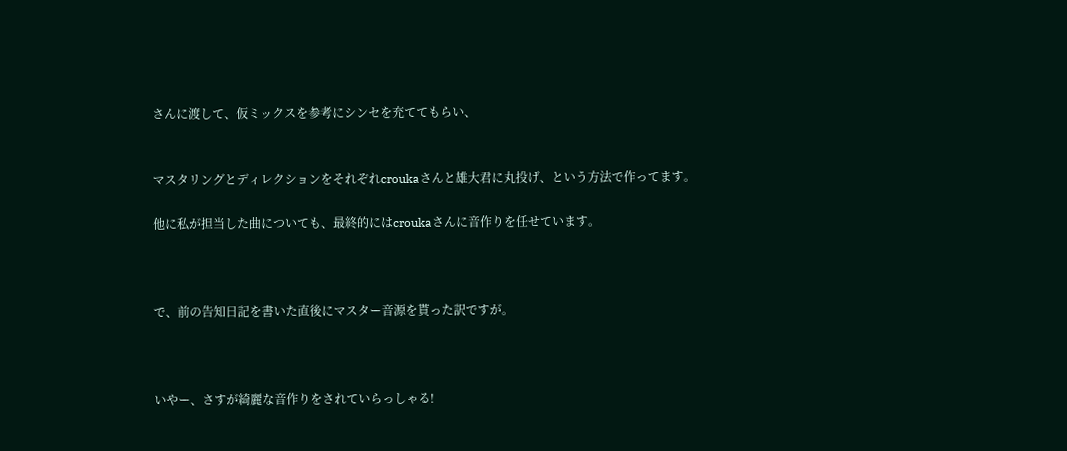さんに渡して、仮ミックスを参考にシンセを充ててもらい、


マスタリングとディレクションをそれぞれcroukaさんと雄大君に丸投げ、という方法で作ってます。

他に私が担当した曲についても、最終的にはcroukaさんに音作りを任せています。



で、前の告知日記を書いた直後にマスター音源を貰った訳ですが。



いやー、さすが綺麗な音作りをされていらっしゃる!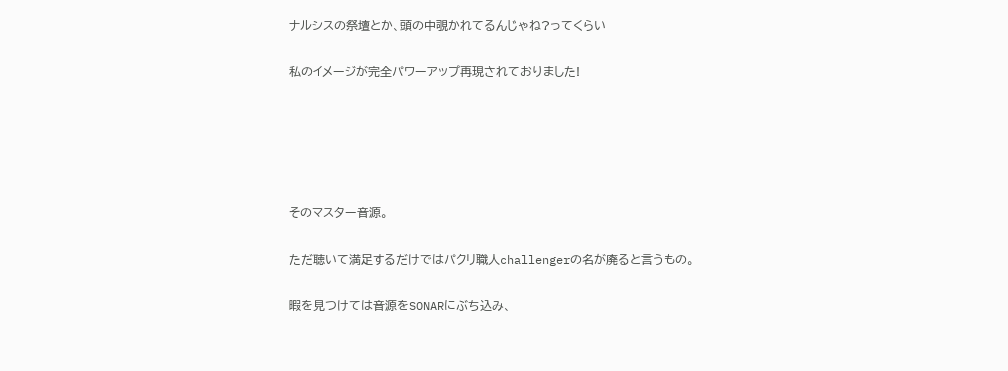ナルシスの祭壇とか、頭の中覗かれてるんじゃね?ってくらい

私のイメージが完全パワーアップ再現されておりました!





そのマスター音源。

ただ聴いて満足するだけではパクリ職人challengerの名が廃ると言うもの。

暇を見つけては音源をSONARにぶち込み、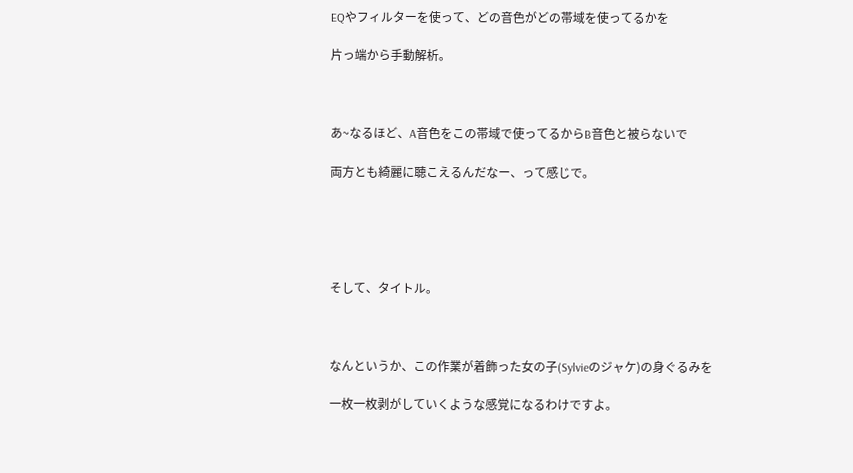EQやフィルターを使って、どの音色がどの帯域を使ってるかを

片っ端から手動解析。



あ~なるほど、A音色をこの帯域で使ってるからB音色と被らないで

両方とも綺麗に聴こえるんだなー、って感じで。





そして、タイトル。



なんというか、この作業が着飾った女の子(Sylvieのジャケ)の身ぐるみを

一枚一枚剥がしていくような感覚になるわけですよ。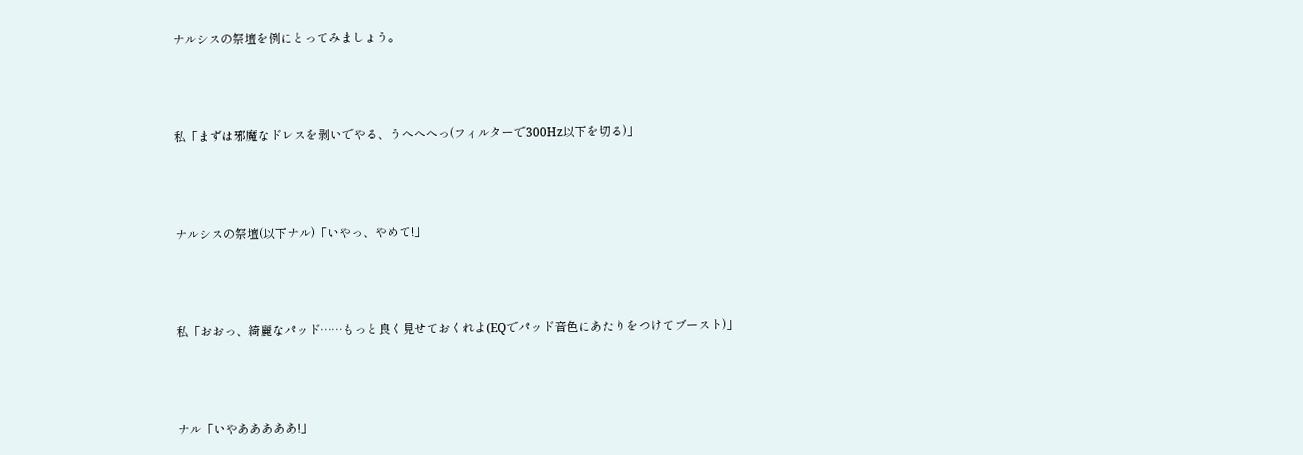ナルシスの祭壇を例にとってみましょう。



私「まずは邪魔なドレスを剥いでやる、うへへへっ(フィルターで300Hz以下を切る)」



ナルシスの祭壇(以下ナル)「いやっ、やめて!」



私「おおっ、綺麗なパッド……もっと良く見せておくれよ(EQでパッド音色にあたりをつけてブースト)」



ナル「いやあああああ!」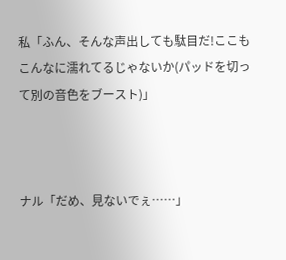私「ふん、そんな声出しても駄目だ!ここもこんなに濡れてるじゃないか(パッドを切って別の音色をブースト)」



ナル「だめ、見ないでぇ……」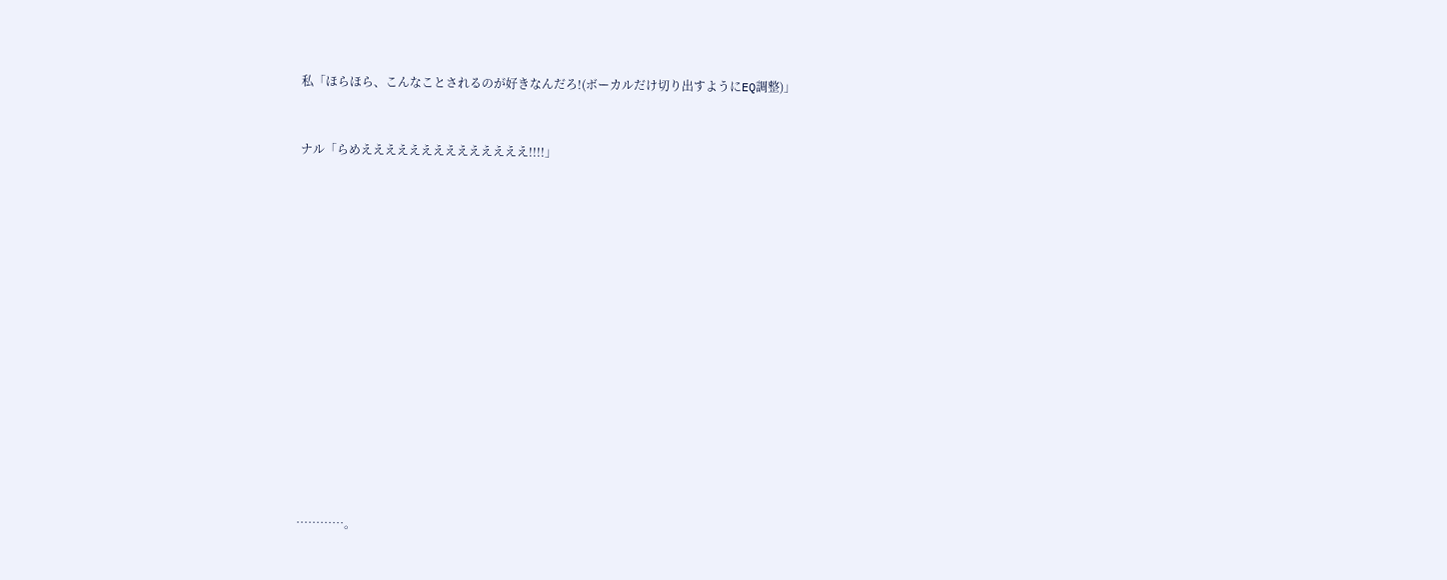私「ほらほら、こんなことされるのが好きなんだろ!(ボーカルだけ切り出すようにEQ調整)」



ナル「らめええええええええええええええ!!!!」





















…………。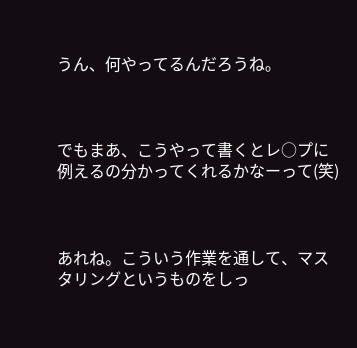うん、何やってるんだろうね。



でもまあ、こうやって書くとレ○プに例えるの分かってくれるかなーって(笑)



あれね。こういう作業を通して、マスタリングというものをしっ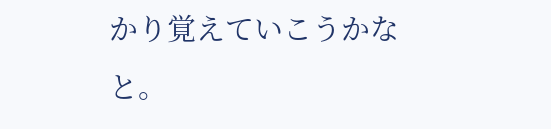かり覚えていこうかなと。